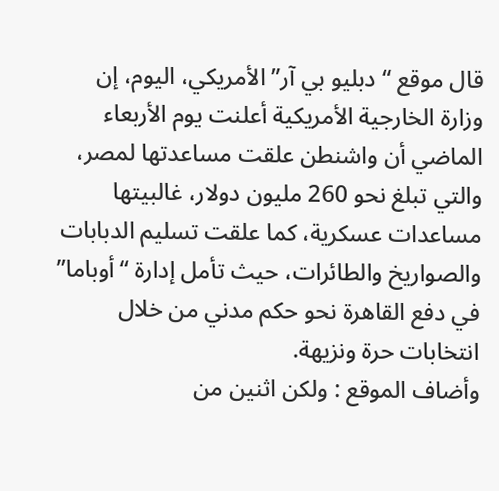قال موقع “دبليو بي آر” الأمريكي، اليوم، إن وزارة الخارجية الأمريكية أعلنت يوم الأربعاء الماضي أن واشنطن علقت مساعدتها لمصر، والتي تبلغ نحو 260 مليون دولار، غالبيتها مساعدات عسكرية، كما علقت تسليم الدبابات والصواريخ والطائرات، حيث تأمل إدارة “أوباما” في دفع القاهرة نحو حكم مدني من خلال انتخابات حرة ونزيهة.
وأضاف الموقع : ولكن اثنين من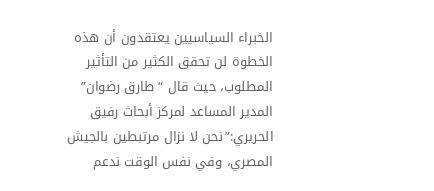الخبراء السياسيين يعتقدون أن هذه الخطوة لن تحقق الكثير من التأثير المطلوب، حيث قال “طارق رضوان” المدير المساعد لمركز أبحاث رفيق الحريري:”نحن لا نزال مرتبطين بالجيش المصري، وفي نفس الوقت ندعم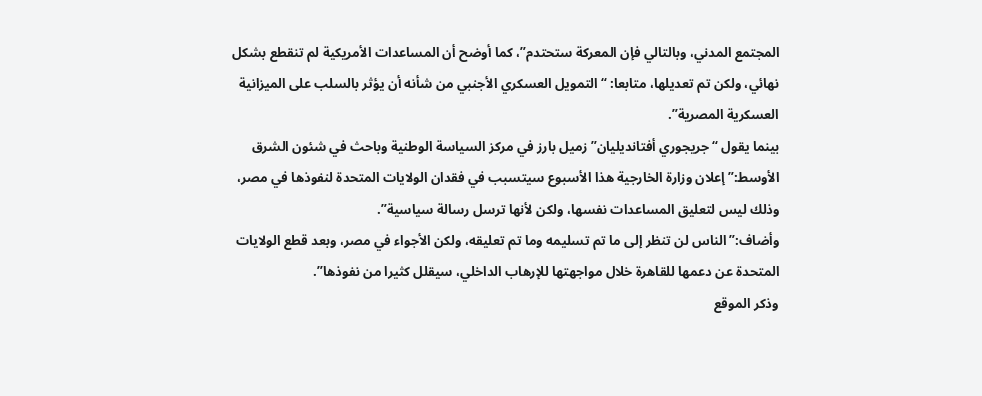المجتمع المدني، وبالتالي فإن المعركة ستحتدم”، كما أوضح أن المساعدات الأمريكية لم تنقطع بشكل نهائي، ولكن تم تعديلها، متابعا: “التمويل العسكري الأجنبي من شأنه أن يؤثر بالسلب على الميزانية العسكرية المصرية”.
بينما يقول “جريجوري أفتانديليان” زميل بارز في مركز السياسة الوطنية وباحث في شئون الشرق الأوسط:”إعلان وزارة الخارجية هذا الأسبوع سيتسبب في فقدان الولايات المتحدة لنفوذها في مصر، وذلك ليس لتعليق المساعدات نفسها، ولكن لأنها ترسل رسالة سياسية”.
وأضاف:”الناس لن تنظر إلى ما تم تسليمه وما تم تعليقه، ولكن الأجواء في مصر، وبعد قطع الولايات المتحدة عن دعمها للقاهرة خلال مواجهتها للإرهاب الداخلي، سيقلل كثيرا من نفوذها”.
وذكر الموقع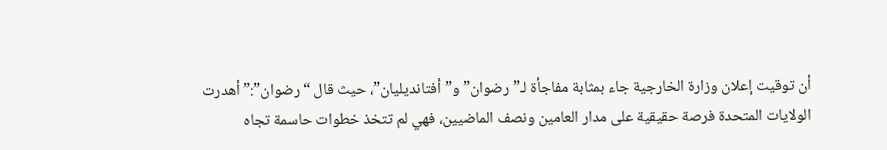أن توقيت إعلان وزارة الخارجية جاء بمثابة مفاجأة لـ”رضوان” و” أفتانديليان”، حيث قال “رضوان”:”أهدرت الولايات المتحدة فرصة حقيقية على مدار العامين ونصف الماضيين، فهي لم تتخذ خطوات حاسمة تجاه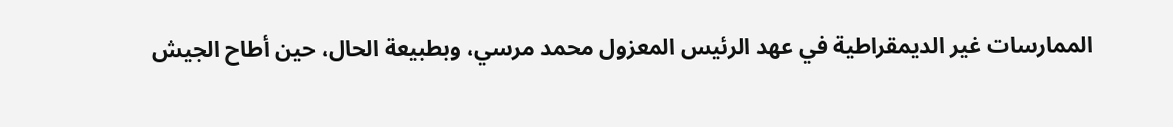الممارسات غير الديمقراطية في عهد الرئيس المعزول محمد مرسي، وبطبيعة الحال، حين أطاح الجيش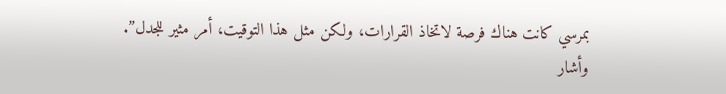بمرسي كانت هناك فرصة لاتخاذ القرارات، ولكن مثل هذا التوقيت، أمر مثير للجدل”.
وأشار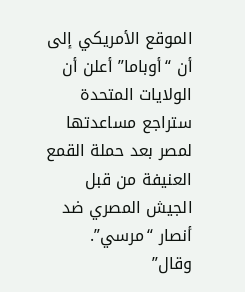الموقع الأمريكي إلى أن “أوباما” أعلن أن الولايات المتحدة ستراجع مساعدتها لمصر بعد حملة القمع العنيفة من قبل الجيش المصري ضد أنصار “مرسي”.
وقال”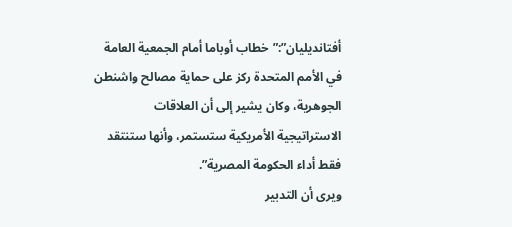أفتانديليان”:”خطاب أوباما أمام الجمعية العامة في الأمم المتحدة ركز على حماية مصالح واشنطن الجوهرية، وكان يشير إلى أن العلاقات الاستراتيجية الأمريكية ستستمر، وأنها ستنتقد فقط أداء الحكومة المصرية”.
ويرى أن التدبير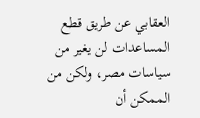العقابي عن طريق قطع المساعدات لن يغير من سياسات مصر، ولكن من الممكن أن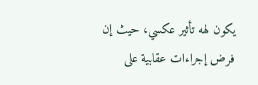يكون لهه تأثير عكسي، حيث إن فرض إجراءات عقابية على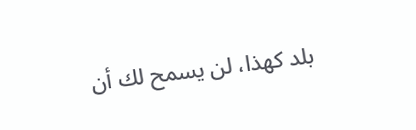بلد كهذا، لن يسمح لك أن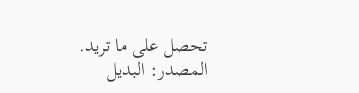تحصل على ما تريد.
المصدر: البديل